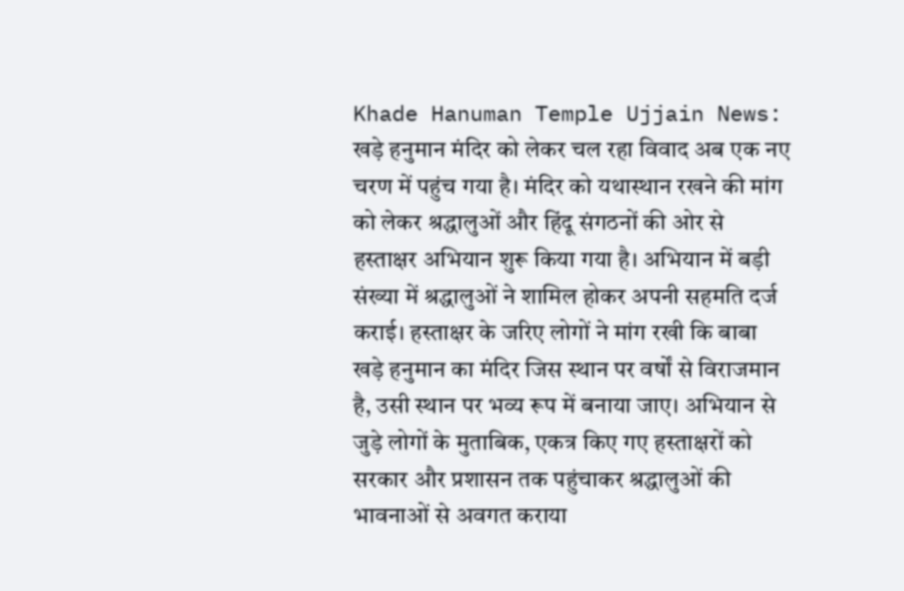Khade Hanuman Temple Ujjain News: खड़े हनुमान मंदिर को लेकर चल रहा विवाद अब एक नए चरण में पहुंच गया है। मंदिर को यथास्थान रखने की मांग को लेकर श्रद्धालुओं और हिंदू संगठनों की ओर से हस्ताक्षर अभियान शुरू किया गया है। अभियान में बड़ी संख्या में श्रद्धालुओं ने शामिल होकर अपनी सहमति दर्ज कराई। हस्ताक्षर के जरिए लोगों ने मांग रखी कि बाबा खड़े हनुमान का मंदिर जिस स्थान पर वर्षों से विराजमान है, उसी स्थान पर भव्य रूप में बनाया जाए। अभियान से जुड़े लोगों के मुताबिक, एकत्र किए गए हस्ताक्षरों को सरकार और प्रशासन तक पहुंचाकर श्रद्धालुओं की भावनाओं से अवगत कराया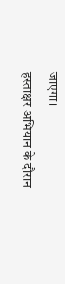जाएगा।
हस्ताक्षर अभियान के दौरान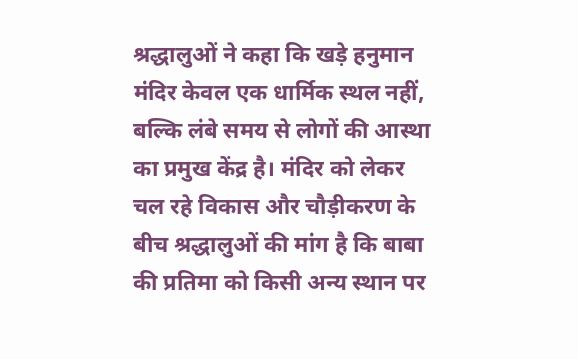श्रद्धालुओं ने कहा कि खड़े हनुमान मंदिर केवल एक धार्मिक स्थल नहीं, बल्कि लंबे समय से लोगों की आस्था का प्रमुख केंद्र है। मंदिर को लेकर चल रहे विकास और चौड़ीकरण के बीच श्रद्धालुओं की मांग है कि बाबा की प्रतिमा को किसी अन्य स्थान पर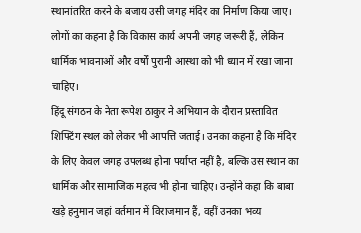स्थानांतरित करने के बजाय उसी जगह मंदिर का निर्माण किया जाए। लोगों का कहना है कि विकास कार्य अपनी जगह जरूरी हैं, लेकिन धार्मिक भावनाओं और वर्षों पुरानी आस्था को भी ध्यान में रखा जाना चाहिए।
हिंदू संगठन के नेता रूपेश ठाकुर ने अभियान के दौरान प्रस्तावित शिफ्टिंग स्थल को लेकर भी आपत्ति जताई। उनका कहना है कि मंदिर के लिए केवल जगह उपलब्ध होना पर्याप्त नहीं है, बल्कि उस स्थान का धार्मिक और सामाजिक महत्व भी होना चाहिए। उन्होंने कहा कि बाबा खड़े हनुमान जहां वर्तमान में विराजमान हैं, वहीं उनका भव्य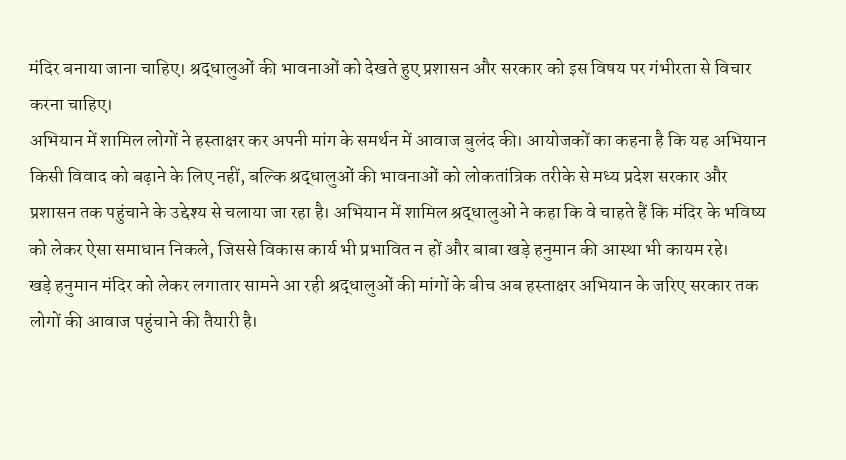मंदिर बनाया जाना चाहिए। श्रद्धालुओं की भावनाओं को देखते हुए प्रशासन और सरकार को इस विषय पर गंभीरता से विचार करना चाहिए।
अभियान में शामिल लोगों ने हस्ताक्षर कर अपनी मांग के समर्थन में आवाज बुलंद की। आयोजकों का कहना है कि यह अभियान किसी विवाद को बढ़ाने के लिए नहीं, बल्कि श्रद्धालुओं की भावनाओं को लोकतांत्रिक तरीके से मध्य प्रदेश सरकार और प्रशासन तक पहुंचाने के उद्देश्य से चलाया जा रहा है। अभियान में शामिल श्रद्धालुओं ने कहा कि वे चाहते हैं कि मंदिर के भविष्य को लेकर ऐसा समाधान निकले, जिससे विकास कार्य भी प्रभावित न हों और बाबा खड़े हनुमान की आस्था भी कायम रहे।
खड़े हनुमान मंदिर को लेकर लगातार सामने आ रही श्रद्धालुओं की मांगों के बीच अब हस्ताक्षर अभियान के जरिए सरकार तक लोगों की आवाज पहुंचाने की तैयारी है।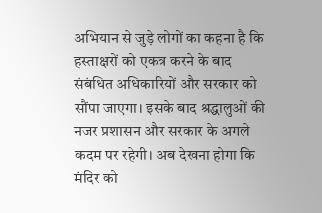अभियान से जुड़े लोगों का कहना है कि हस्ताक्षरों को एकत्र करने के बाद संबंधित अधिकारियों और सरकार को सौंपा जाएगा। इसके बाद श्रद्धालुओं की नजर प्रशासन और सरकार के अगले कदम पर रहेगी। अब देखना होगा कि मंदिर को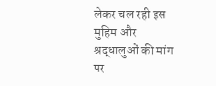लेकर चल रही इस मुहिम और श्रद्धालुओं की मांग पर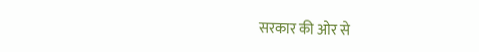सरकार की ओर से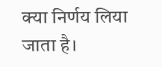क्या निर्णय लिया जाता है।